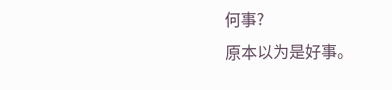何事?
原本以为是好事。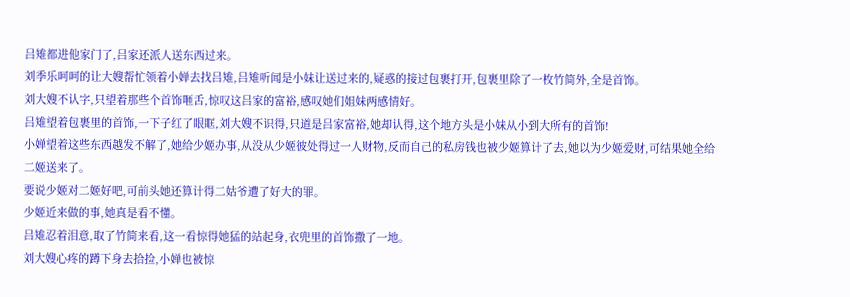吕雉都进他家门了,吕家还派人送东西过来。
刘季乐呵呵的让大嫂帮忙领着小婵去找吕雉,吕雉听闻是小妹让送过来的,疑惑的接过包裹打开,包裹里除了一枚竹简外,全是首饰。
刘大嫂不认字,只望着那些个首饰咂舌,惊叹这吕家的富裕,感叹她们姐妹两感情好。
吕雉望着包裹里的首饰,一下子红了眼眶,刘大嫂不识得,只道是吕家富裕,她却认得,这个地方头是小妹从小到大所有的首饰!
小婵望着这些东西越发不解了,她给少姬办事,从没从少姬彼处得过一人财物,反而自己的私房钱也被少姬算计了去,她以为少姬爱财,可结果她全给二姬送来了。
要说少姬对二姬好吧,可前头她还算计得二姑爷遭了好大的罪。
少姬近来做的事,她真是看不懂。
吕雉忍着泪意,取了竹简来看,这一看惊得她猛的站起身,衣兜里的首饰撒了一地。
刘大嫂心疼的蹲下身去拾捡,小婵也被惊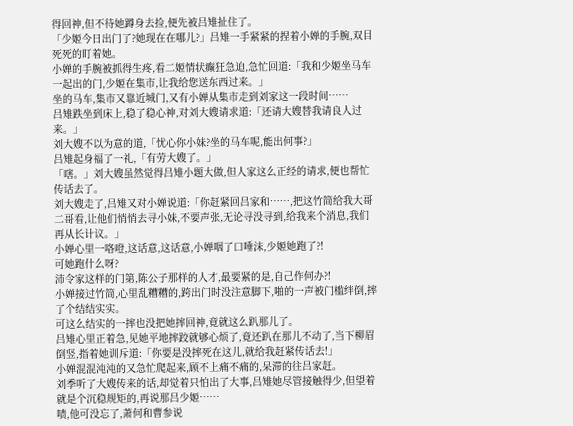得回神,但不待她蹲身去捡,便先被吕雉扯住了。
「少姬今日出门了?她现在在哪儿?」吕雉一手紧紧的捏着小婵的手腕,双目死死的盯着她。
小婵的手腕被抓得生疼,看二姬情状癫狂急迫,急忙回道:「我和少姬坐马车一起出的门,少姬在集市,让我给您送东西过来。」
坐的马车,集市又靠近城门,又有小婵从集市走到刘家这一段时间……
吕雉跌坐到床上,稳了稳心神,对刘大嫂请求道:「还请大嫂替我请良人过来。」
刘大嫂不以为意的道,「忧心你小妹?坐的马车呢,能出何事?」
吕雉起身福了一礼,「有劳大嫂了。」
「嗐。」刘大嫂虽然觉得吕雉小题大做,但人家这么正经的请求,便也帮忙传话去了。
刘大嫂走了,吕雉又对小婵说道:「你赶紧回吕家和……,把这竹简给我大哥二哥看,让他们悄悄去寻小妹,不要声张,无论寻没寻到,给我来个消息,我们再从长计议。」
小婵心里一咯噔,这话意,这话意,小婵咽了口唾沫,少姬她跑了?!
可她跑什么呀?
沛令家这样的门第,陈公子那样的人才,最要紧的是,自己作何办?!
小婵接过竹简,心里乱糟糟的,跨出门时没注意脚下,啪的一声被门槛绊倒,摔了个结结实实。
可这么结实的一摔也没把她摔回神,竟就这么趴那儿了。
吕雉心里正着急,见她平地摔跤就够心烦了,竟还趴在那儿不动了,当下柳眉倒竖,指着她训斥道:「你要是没摔死在这儿,就给我赶紧传话去!」
小婵混混沌沌的又急忙爬起来,顾不上痛不痛的,呆滞的往吕家赶。
刘季听了大嫂传来的话,却觉着只怕出了大事,吕雉她尽管接触得少,但望着就是个沉稳规矩的,再说那吕少姬……
啧,他可没忘了,萧何和曹参说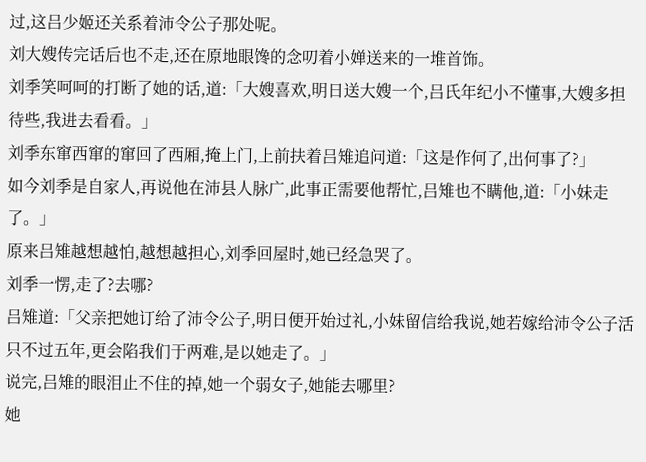过,这吕少姬还关系着沛令公子那处呢。
刘大嫂传完话后也不走,还在原地眼馋的念叨着小婵送来的一堆首饰。
刘季笑呵呵的打断了她的话,道:「大嫂喜欢,明日送大嫂一个,吕氏年纪小不懂事,大嫂多担待些,我进去看看。」
刘季东窜西窜的窜回了西厢,掩上门,上前扶着吕雉追问道:「这是作何了,出何事了?」
如今刘季是自家人,再说他在沛县人脉广,此事正需要他帮忙,吕雉也不瞒他,道:「小妹走了。」
原来吕雉越想越怕,越想越担心,刘季回屋时,她已经急哭了。
刘季一愣,走了?去哪?
吕雉道:「父亲把她订给了沛令公子,明日便开始过礼,小妹留信给我说,她若嫁给沛令公子活只不过五年,更会陷我们于两难,是以她走了。」
说完,吕雉的眼泪止不住的掉,她一个弱女子,她能去哪里?
她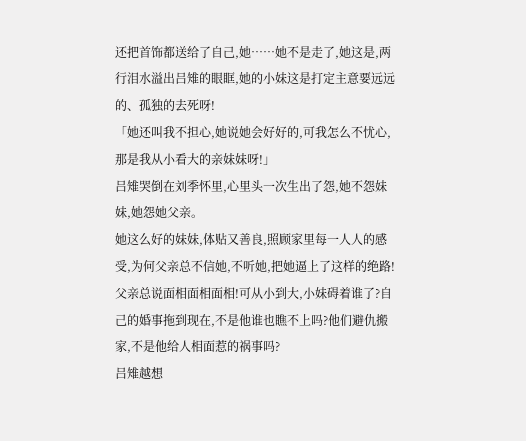还把首饰都送给了自己,她……她不是走了,她这是,两行泪水溢出吕雉的眼眶,她的小妹这是打定主意要远远的、孤独的去死呀!
「她还叫我不担心,她说她会好好的,可我怎么不忧心,那是我从小看大的亲妹妹呀!」
吕雉哭倒在刘季怀里,心里头一次生出了怨,她不怨妹妹,她怨她父亲。
她这么好的妹妹,体贴又善良,照顾家里每一人人的感受,为何父亲总不信她,不听她,把她逼上了这样的绝路!
父亲总说面相面相面相!可从小到大,小妹碍着谁了?自己的婚事拖到现在,不是他谁也瞧不上吗?他们避仇搬家,不是他给人相面惹的祸事吗?
吕雉越想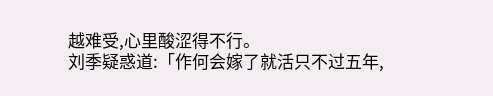越难受,心里酸涩得不行。
刘季疑惑道:「作何会嫁了就活只不过五年,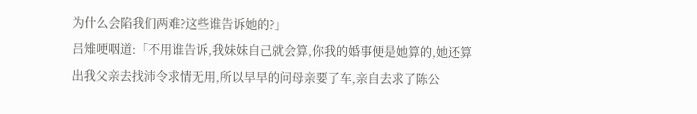为什么会陷我们两难?这些谁告诉她的?」
吕雉哽咽道:「不用谁告诉,我妹妹自己就会算,你我的婚事便是她算的,她还算出我父亲去找沛令求情无用,所以早早的问母亲要了车,亲自去求了陈公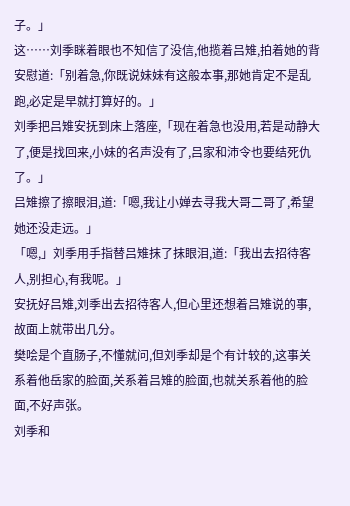子。」
这……刘季眯着眼也不知信了没信,他揽着吕雉,拍着她的背安慰道:「别着急,你既说妹妹有这般本事,那她肯定不是乱跑,必定是早就打算好的。」
刘季把吕雉安抚到床上落座,「现在着急也没用,若是动静大了,便是找回来,小妹的名声没有了,吕家和沛令也要结死仇了。」
吕雉擦了擦眼泪,道:「嗯,我让小婵去寻我大哥二哥了,希望她还没走远。」
「嗯,」刘季用手指替吕雉抹了抹眼泪,道:「我出去招待客人,别担心,有我呢。」
安抚好吕雉,刘季出去招待客人,但心里还想着吕雉说的事,故面上就带出几分。
樊哙是个直肠子,不懂就问,但刘季却是个有计较的,这事关系着他岳家的脸面,关系着吕雉的脸面,也就关系着他的脸面,不好声张。
刘季和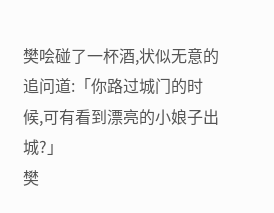樊哙碰了一杯酒,状似无意的追问道:「你路过城门的时候,可有看到漂亮的小娘子出城?」
樊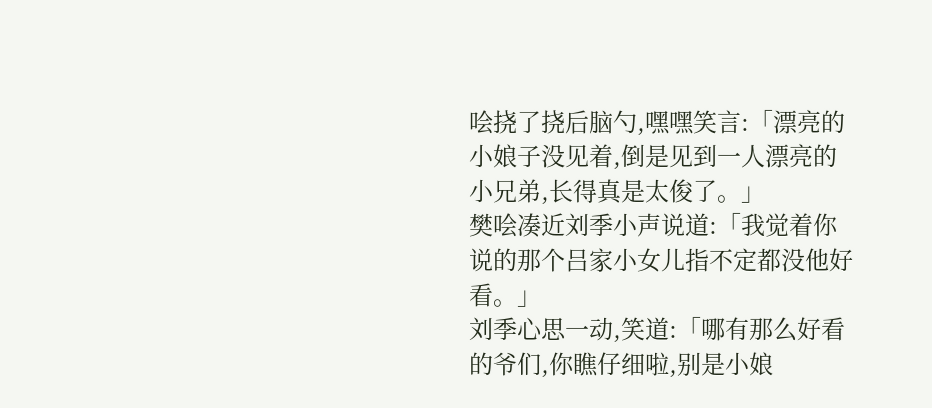哙挠了挠后脑勺,嘿嘿笑言:「漂亮的小娘子没见着,倒是见到一人漂亮的小兄弟,长得真是太俊了。」
樊哙凑近刘季小声说道:「我觉着你说的那个吕家小女儿指不定都没他好看。」
刘季心思一动,笑道:「哪有那么好看的爷们,你瞧仔细啦,别是小娘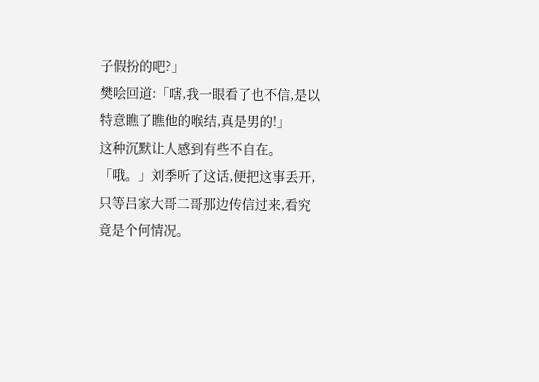子假扮的吧?」
樊哙回道:「嗐,我一眼看了也不信,是以特意瞧了瞧他的喉结,真是男的!」
这种沉默让人感到有些不自在。
「哦。」刘季听了这话,便把这事丢开,只等吕家大哥二哥那边传信过来,看究竟是个何情况。